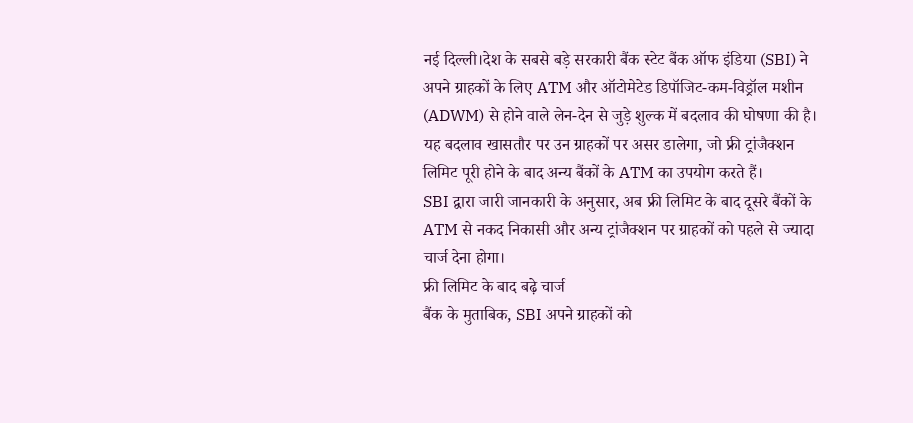नई दिल्ली।देश के सबसे बड़े सरकारी बैंक स्टेट बैंक ऑफ इंडिया (SBI) ने अपने ग्राहकों के लिए ATM और ऑटोमेटेड डिपॉजिट-कम-विड्रॉल मशीन (ADWM) से होने वाले लेन-देन से जुड़े शुल्क में बदलाव की घोषणा की है। यह बदलाव खासतौर पर उन ग्राहकों पर असर डालेगा, जो फ्री ट्रांजैक्शन लिमिट पूरी होने के बाद अन्य बैंकों के ATM का उपयोग करते हैं।
SBI द्वारा जारी जानकारी के अनुसार, अब फ्री लिमिट के बाद दूसरे बैंकों के ATM से नकद निकासी और अन्य ट्रांजैक्शन पर ग्राहकों को पहले से ज्यादा चार्ज देना होगा।
फ्री लिमिट के बाद बढ़े चार्ज
बैंक के मुताबिक, SBI अपने ग्राहकों को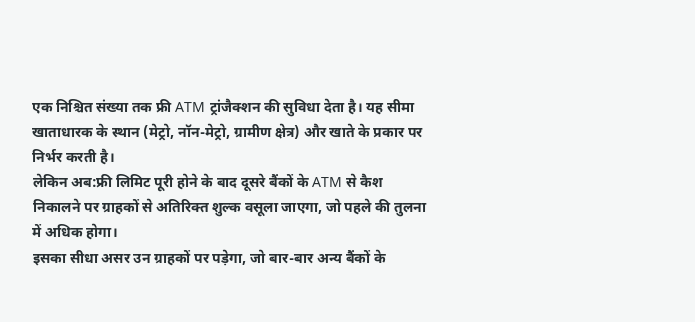एक निश्चित संख्या तक फ्री ATM ट्रांजैक्शन की सुविधा देता है। यह सीमा खाताधारक के स्थान (मेट्रो, नॉन-मेट्रो, ग्रामीण क्षेत्र) और खाते के प्रकार पर निर्भर करती है।
लेकिन अब:फ्री लिमिट पूरी होने के बाद दूसरे बैंकों के ATM से कैश निकालने पर ग्राहकों से अतिरिक्त शुल्क वसूला जाएगा, जो पहले की तुलना में अधिक होगा।
इसका सीधा असर उन ग्राहकों पर पड़ेगा, जो बार-बार अन्य बैंकों के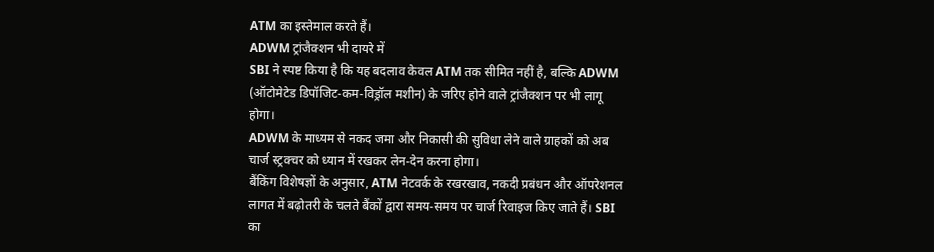ATM का इस्तेमाल करते हैं।
ADWM ट्रांजैक्शन भी दायरे में
SBI ने स्पष्ट किया है कि यह बदलाव केवल ATM तक सीमित नहीं है, बल्कि ADWM (ऑटोमेटेड डिपॉजिट-कम-विड्रॉल मशीन) के जरिए होने वाले ट्रांजैक्शन पर भी लागू होगा।
ADWM के माध्यम से नकद जमा और निकासी की सुविधा लेने वाले ग्राहकों को अब चार्ज स्ट्रक्चर को ध्यान में रखकर लेन-देन करना होगा।
बैंकिंग विशेषज्ञों के अनुसार, ATM नेटवर्क के रखरखाव, नकदी प्रबंधन और ऑपरेशनल लागत में बढ़ोतरी के चलते बैंकों द्वारा समय-समय पर चार्ज रिवाइज किए जाते हैं। SBI का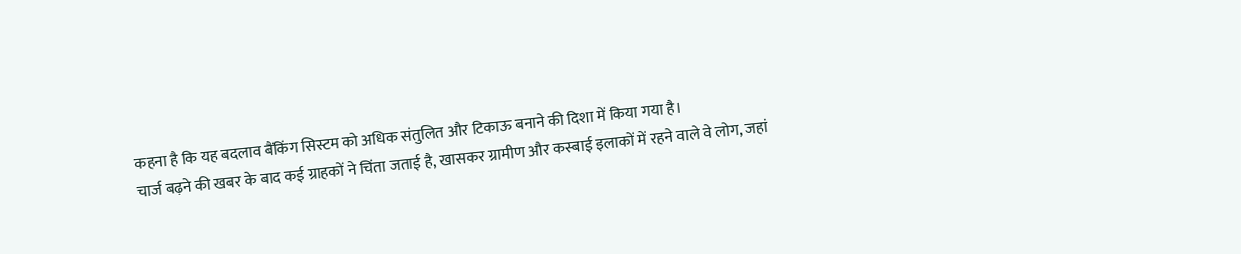कहना है कि यह बदलाव बैंकिंग सिस्टम को अधिक संतुलित और टिकाऊ बनाने की दिशा में किया गया है।
चार्ज बढ़ने की खबर के बाद कई ग्राहकों ने चिंता जताई है, खासकर ग्रामीण और कस्बाई इलाकों में रहने वाले वे लोग, जहां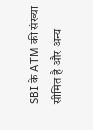SBI के ATM की संख्या सीमित है और अन्य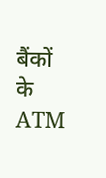बैंकों के ATM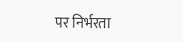पर निर्भरता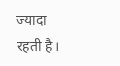ज्यादा रहती है।